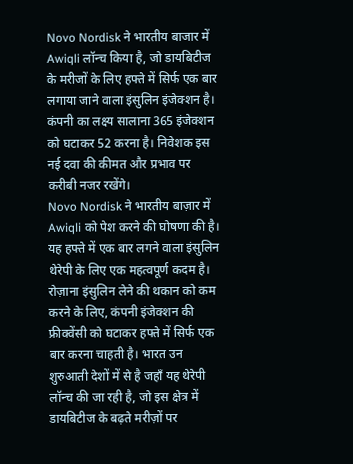Novo Nordisk ने भारतीय बाजार में Awiqli लॉन्च किया है, जो डायबिटीज के मरीजों के लिए हफ्ते में सिर्फ एक बार लगाया जाने वाला इंसुलिन इंजेक्शन है। कंपनी का लक्ष्य सालाना 365 इंजेक्शन को घटाकर 52 करना है। निवेशक इस नई दवा की कीमत और प्रभाव पर करीबी नजर रखेंगे।
Novo Nordisk ने भारतीय बाज़ार में Awiqli को पेश करने की घोषणा की है। यह हफ्ते में एक बार लगने वाला इंसुलिन थेरेपी के लिए एक महत्वपूर्ण कदम है। रोज़ाना इंसुलिन लेने की थकान को कम करने के लिए, कंपनी इंजेक्शन की फ्रीक्वेंसी को घटाकर हफ्ते में सिर्फ एक बार करना चाहती है। भारत उन शुरुआती देशों में से है जहाँ यह थेरेपी लॉन्च की जा रही है, जो इस क्षेत्र में डायबिटीज के बढ़ते मरीज़ों पर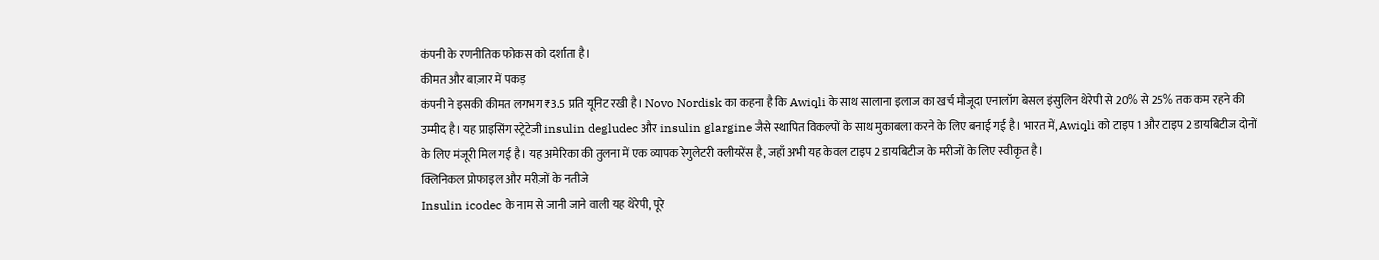कंपनी के रणनीतिक फोकस को दर्शाता है।
कीमत और बाज़ार में पकड़
कंपनी ने इसकी कीमत लगभग ₹3.5 प्रति यूनिट रखी है। Novo Nordisk का कहना है कि Awiqli के साथ सालाना इलाज का खर्च मौजूदा एनालॉग बेसल इंसुलिन थेरेपी से 20% से 25% तक कम रहने की उम्मीद है। यह प्राइसिंग स्ट्रेटेजी insulin degludec और insulin glargine जैसे स्थापित विकल्पों के साथ मुकाबला करने के लिए बनाई गई है। भारत में, Awiqli को टाइप 1 और टाइप 2 डायबिटीज दोनों के लिए मंजूरी मिल गई है। यह अमेरिका की तुलना में एक व्यापक रेगुलेटरी क्लीयरेंस है, जहाँ अभी यह केवल टाइप 2 डायबिटीज के मरीजों के लिए स्वीकृत है।
क्लिनिकल प्रोफाइल और मरीज़ों के नतीजे
Insulin icodec के नाम से जानी जाने वाली यह थेरेपी, पूरे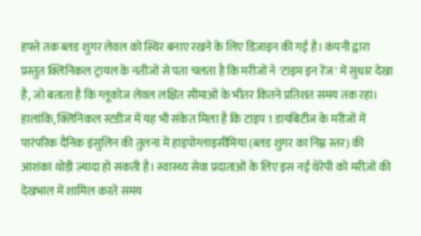हफ्ते तक ब्लड शुगर लेवल को स्थिर बनाए रखने के लिए डिज़ाइन की गई है। कंपनी द्वारा प्रस्तुत क्लिनिकल ट्रायल के नतीजों से पता चलता है कि मरीजों ने 'टाइम इन रेंज' में सुधार देखा है, जो बताता है कि ग्लूकोज लेवल लक्षित सीमाओं के भीतर कितने प्रतिशत समय तक रहा। हालांकि, क्लिनिकल स्टडीज में यह भी संकेत मिला है कि टाइप 1 डायबिटीज के मरीजों में पारंपरिक दैनिक इंसुलिन की तुलना में हाइपोग्लाइसीमिया (ब्लड शुगर का निम्न स्तर) की आशंका थोड़ी ज़्यादा हो सकती है। स्वास्थ्य सेवा प्रदाताओं के लिए इस नई थेरेपी को मरीज़ों की देखभाल में शामिल करते समय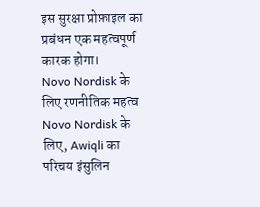इस सुरक्षा प्रोफ़ाइल का प्रबंधन एक महत्वपूर्ण कारक होगा।
Novo Nordisk के लिए रणनीतिक महत्व
Novo Nordisk के लिए, Awiqli का परिचय इंसुलिन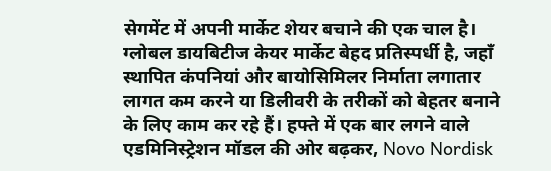सेगमेंट में अपनी मार्केट शेयर बचाने की एक चाल है। ग्लोबल डायबिटीज केयर मार्केट बेहद प्रतिस्पर्धी है, जहाँ स्थापित कंपनियां और बायोसिमिलर निर्माता लगातार लागत कम करने या डिलीवरी के तरीकों को बेहतर बनाने के लिए काम कर रहे हैं। हफ्ते में एक बार लगने वाले एडमिनिस्ट्रेशन मॉडल की ओर बढ़कर, Novo Nordisk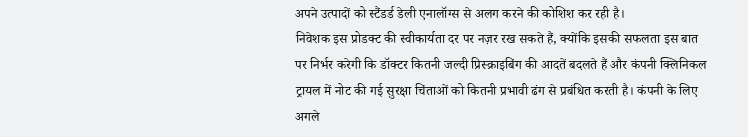अपने उत्पादों को स्टैंडर्ड डेली एनालॉग्स से अलग करने की कोशिश कर रही है।
निवेशक इस प्रोडक्ट की स्वीकार्यता दर पर नज़र रख सकते हैं, क्योंकि इसकी सफलता इस बात पर निर्भर करेगी कि डॉक्टर कितनी जल्दी प्रिस्क्राइबिंग की आदतें बदलते हैं और कंपनी क्लिनिकल ट्रायल में नोट की गई सुरक्षा चिंताओं को कितनी प्रभावी ढंग से प्रबंधित करती है। कंपनी के लिए अगले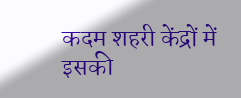कदम शहरी केंद्रों में इसकी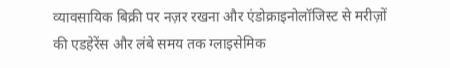व्यावसायिक बिक्री पर नज़र रखना और एंडोक्राइनोलॉजिस्ट से मरीज़ों की एडहेरेंस और लंबे समय तक ग्लाइसेमिक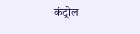कंट्रोल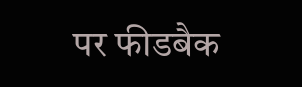पर फीडबैक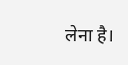लेना है।